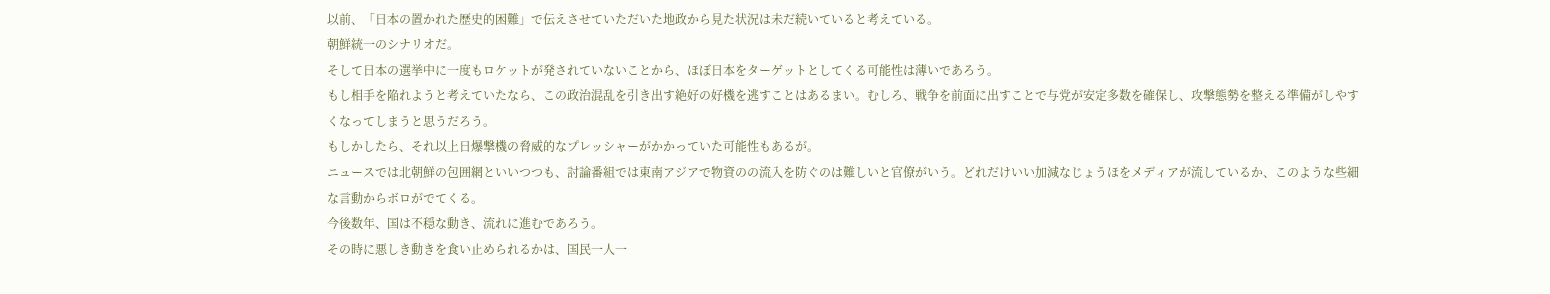以前、「日本の置かれた歴史的困難」で伝えさせていただいた地政から見た状況は未だ続いていると考えている。
朝鮮統一のシナリオだ。
そして日本の選挙中に一度もロケットが発されていないことから、ほぼ日本をターゲットとしてくる可能性は薄いであろう。
もし相手を陥れようと考えていたなら、この政治混乱を引き出す絶好の好機を逃すことはあるまい。むしろ、戦争を前面に出すことで与党が安定多数を確保し、攻撃態勢を整える準備がしやすくなってしまうと思うだろう。
もしかしたら、それ以上日爆撃機の脅威的なプレッシャーがかかっていた可能性もあるが。
ニュースでは北朝鮮の包囲網といいつつも、討論番組では東南アジアで物資のの流入を防ぐのは難しいと官僚がいう。どれだけいい加減なじょうほをメディアが流しているか、このような些細な言動からボロがでてくる。
今後数年、国は不穏な動き、流れに進むであろう。
その時に悪しき動きを食い止められるかは、国民一人一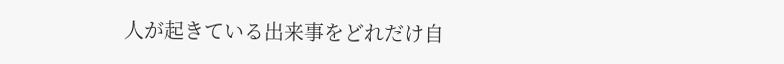人が起きている出来事をどれだけ自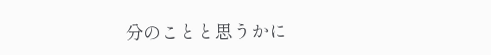分のことと思うかに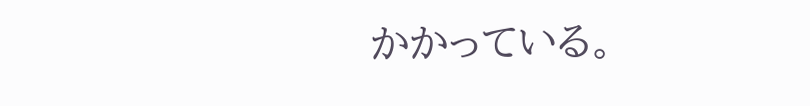かかっている。